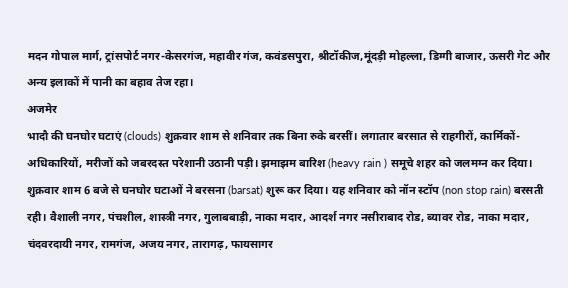मदन गोपाल मार्ग, ट्रांसपोर्ट नगर-केसरगंज, महावीर गंज, कवंडसपुरा, श्रीटॉकीज,मूंदड़ी मोहल्ला, डिग्गी बाजार, ऊसरी गेट और अन्य इलाकों में पानी का बहाव तेज रहा।
अजमेर
भादौ की घनघोर घटाएं (clouds) शुक्रवार शाम से शनिवार तक बिना रुके बरसीं। लगातार बरसात से राहगीरों, कार्मिकों-अधिकारियों, मरीजों को जबरदस्त परेशानी उठानी पड़ी। झमाझम बारिश (heavy rain ) समूचे शहर को जलमग्न कर दिया।
शुक्रवार शाम 6 बजे से घनघोर घटाओं ने बरसना (barsat) शुरू कर दिया। यह शनिवार को नॉन स्टॉप (non stop rain) बरसती रही। वैशाली नगर, पंचशील, शास्त्री नगर, गुलाबबाड़ी, नाका मदार, आदर्श नगर नसीराबाद रोड, ब्यावर रोड, नाका मदार, चंदवरदायी नगर, रामगंज, अजय नगर, तारागढ़, फायसागर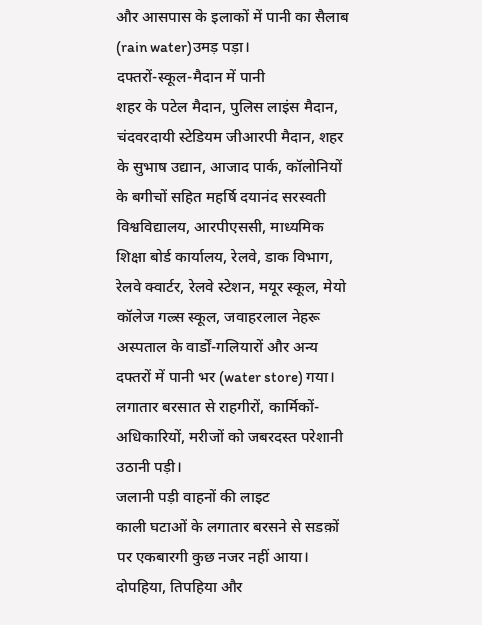और आसपास के इलाकों में पानी का सैलाब (rain water)उमड़ पड़ा।
दफ्तरों-स्कूल-मैदान में पानी
शहर के पटेल मैदान, पुलिस लाइंस मैदान, चंदवरदायी स्टेडियम जीआरपी मैदान, शहर के सुभाष उद्यान, आजाद पार्क, कॉलोनियों के बगीचों सहित महर्षि दयानंद सरस्वती विश्वविद्यालय, आरपीएससी, माध्यमिक शिक्षा बोर्ड कार्यालय, रेलवे, डाक विभाग, रेलवे क्वार्टर, रेलवे स्टेशन, मयूर स्कूल, मेयो कॉलेज गल्र्स स्कूल, जवाहरलाल नेहरू अस्पताल के वार्डों-गलियारों और अन्य दफ्तरों में पानी भर (water store) गया। लगातार बरसात से राहगीरों, कार्मिकों-अधिकारियों, मरीजों को जबरदस्त परेशानी उठानी पड़ी।
जलानी पड़ी वाहनों की लाइट
काली घटाओं के लगातार बरसने से सडक़ों पर एकबारगी कुछ नजर नहीं आया। दोपहिया, तिपहिया और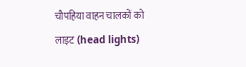चौपहिया वाहन चालकों को लाइट (head lights)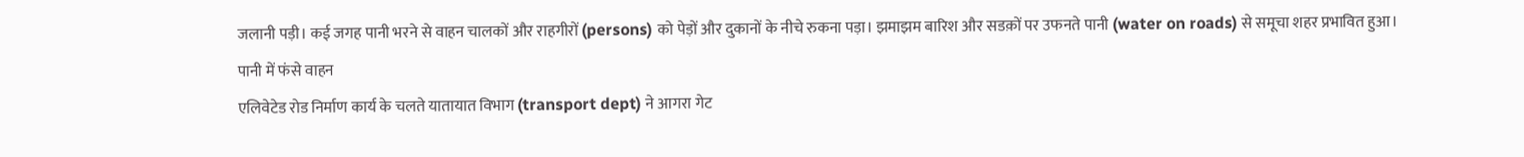जलानी पड़ी। कई जगह पानी भरने से वाहन चालकों और राहगीरों (persons) को पेड़ों और दुकानों के नीचे रुकना पड़ा। झमाझम बारिश और सडक़ों पर उफनते पानी (water on roads) से समूचा शहर प्रभावित हुआ।
पानी में फंसे वाहन
एलिवेटेड रोड निर्माण कार्य के चलते यातायात विभाग (transport dept) ने आगरा गेट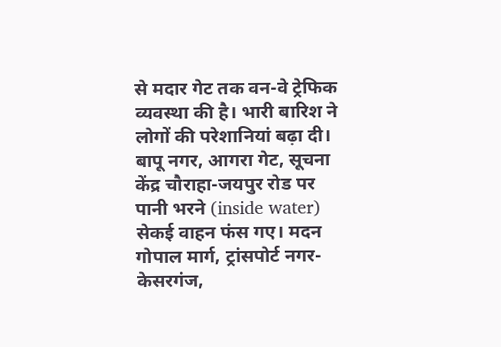से मदार गेट तक वन-वे ट्रेफिक व्यवस्था की है। भारी बारिश ने लोगों की परेशानियां बढ़ा दी। बापू नगर, आगरा गेट, सूचना केंद्र चौराहा-जयपुर रोड पर पानी भरने (inside water) सेकई वाहन फंस गए। मदन गोपाल मार्ग, ट्रांसपोर्ट नगर-केसरगंज,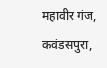महावीर गंज, कवंडसपुरा,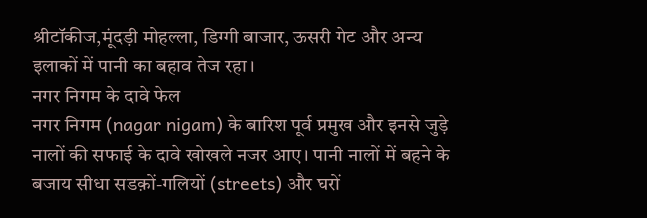श्रीटॉकीज,मूंदड़ी मोहल्ला, डिग्गी बाजार, ऊसरी गेट और अन्य इलाकों में पानी का बहाव तेज रहा।
नगर निगम के दावे फेल
नगर निगम (nagar nigam) के बारिश पूर्व प्रमुख और इनसे जुड़े नालों की सफाई के दावे खोखले नजर आए। पानी नालों में बहने के बजाय सीधा सडक़ों-गलियों (streets) और घरों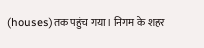(houses)तक पहुंच गया। निगम के शहर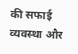की सफाई व्यवस्था और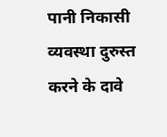पानी निकासी व्यवस्था दुरुस्त करने के दावे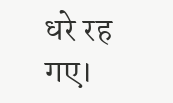धरे रह गए।